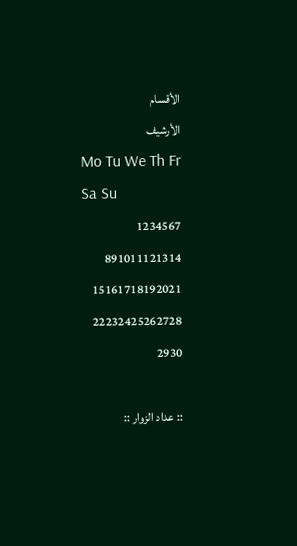الأقسام
الأرشيف
Mo Tu We Th Fr Sa Su
1234567
891011121314
15161718192021
22232425262728
2930

:: عداد الزوار ::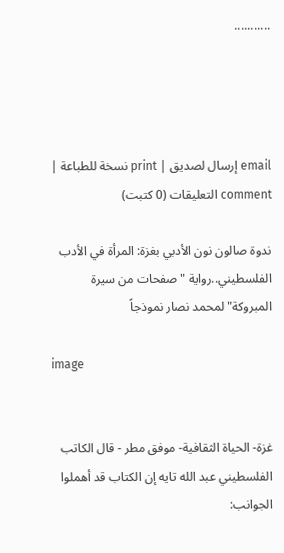...........




email إرسال لصديق | print نسخة للطباعة | comment التعليقات (0 كتبت)

ندوة صالون نون الأدبي بغزة: المرأة في الأدب الفلسطيني..رواية "صفحات من سيرة المبروكة" لمحمد نصار نموذجاً

image


غزة- الحياة الثقافية- موفق مطر - قال الكاتب الفلسطيني عبد الله تايه إن الكتاب قد أهملوا الجوانب: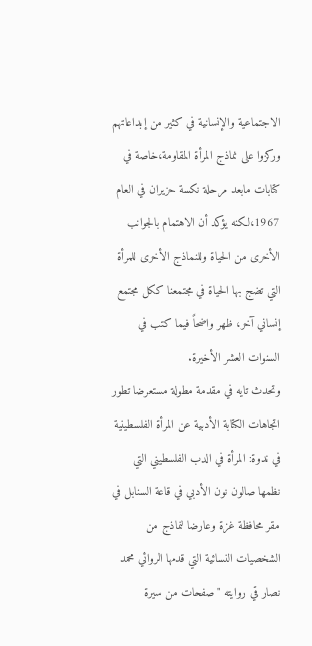الاجتماعية والإنسانية في كثير من إبداعاتهم وركزوا على نماذج المرأة المقاومة،خاصة في كتابات مابعد مرحلة نكسة حزيران في العام 1967،لكنه يؤكد أن الاهتمام بالجوانب الأخرى من الحياة وللنماذج الأخرى للمرأة التي تضج بها الحياة في مجتمعنا ككل مجتمع إنساني آخر، ظهر واضحاً فيما كتب في السنوات العشر الأخيرة.
وتحدث تايه في مقدمة مطولة مستعرضا تطور اتجاهات الكتابة الأدبية عن المرأة الفلسطينية في ندوة: المرأة في الدب الفلسطيني التي نظمها صالون نون الأدبي في قاعة السنابل في مقر محافظة غزة وعارضا لنماذج من الشخصيات النسائية التي قدمها الروائي محمد نصار قي روايته "صفحات من سيرة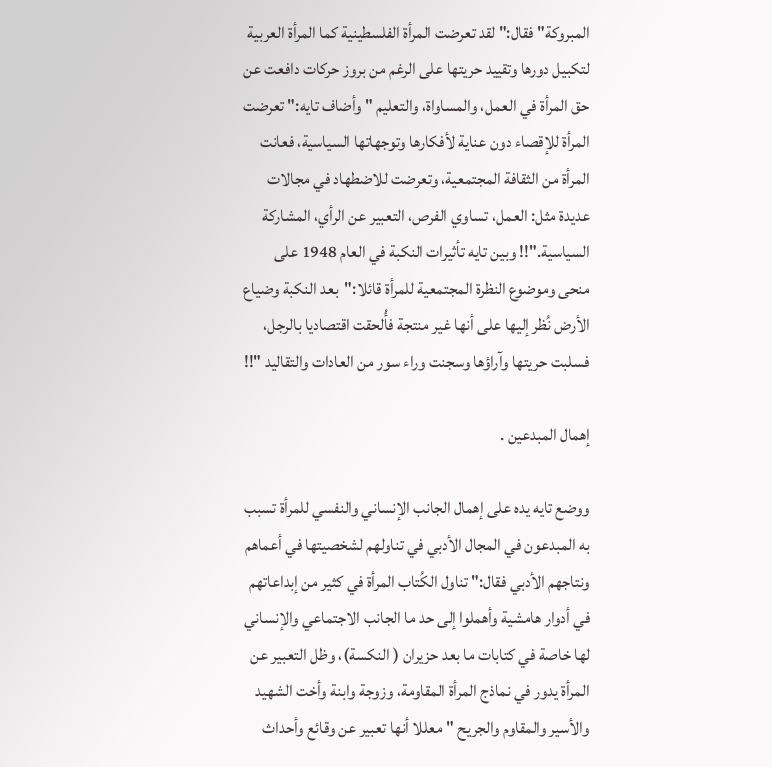المبروكة" فقال:" لقد تعرضت المرأة الفلسطينية كما المرأة العربية لتكبيل دورها وتقييد حريتها على الرغم من بروز حركات دافعت عن حق المرأة في العمل، والمساواة، والتعليم " وأضاف تايه:" تعرضت المرأة للإقصاء دون عناية لأفكارها وتوجهاتها السياسية، فعانت المرأة من الثقافة المجتمعية، وتعرضت للاضطهاد في مجالات عديدة مثل: العمل، تساوي الفرص، التعبير عن الرأي، المشاركة السياسية."!! وبين تايه تأثيرات النكبة في العام 1948 على منحى وموضوع النظرة المجتمعية للمرأة قائلا:"بعد النكبة وضياع الأرض نُظر إليها على أنها غير منتجة فأُلحقت اقتصاديا بالرجل، فسلبت حريتها وآراؤها وسجنت وراء سور من العادات والتقاليد "!!

إهمال المبدعين .

ووضع تايه يده على إهمال الجانب الإنساني والنفسي للمرأة تسبب به المبدعون في المجال الأدبي في تناولهم لشخصيتها في أعماهم ونتاجهم الأدبي فقال:" تناول الكُتاب المرأة في كثير من إبداعاتهم في أدوار هامشية وأهملوا إلى حد ما الجانب الاجتماعي والإنساني لها خاصة في كتابات ما بعد حزيران ( النكسة)، وظل التعبير عن المرأة يدور في نماذج المرأة المقاومة، وزوجة وابنة وأخت الشهيد والأسير والمقاوم والجريح " معللا أنها تعبير عن وقائع وأحداث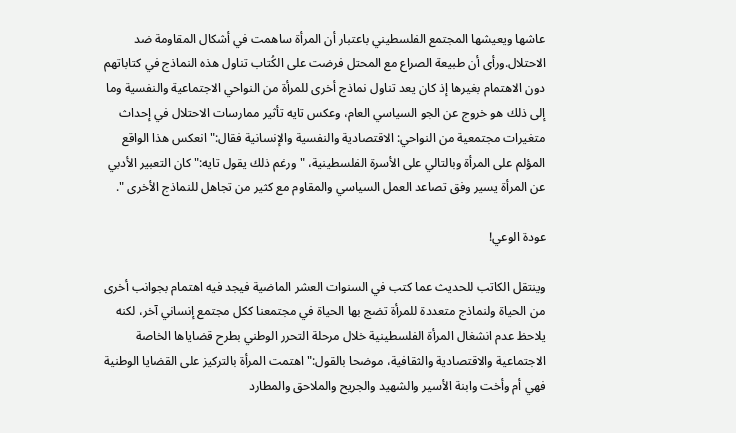عاشها ويعيشها المجتمع الفلسطيني باعتبار أن المرأة ساهمت في أشكال المقاومة ضد الاحتلال.ورأى أن طبيعة الصراع مع المحتل فرضت على الكُتاب تناول هذه النماذج في كتاباتهم دون الاهتمام بغيرها إذ كان يعد تناول نماذج أخرى للمرأة من النواحي الاجتماعية والنفسية وما إلى ذلك هو خروج عن الجو السياسي العام، وعكس تايه تأثير ممارسات الاحتلال في إحداث متغيرات مجتمعية من النواحي: الاقتصادية والنفسية والإنسانية فقال:" انعكس هذا الواقع المؤلم على المرأة وبالتالي على الأسرة الفلسطينية، " ورغم ذلك يقول تايه:"كان التعبير الأدبي عن المرأة يسير وفق تصاعد العمل السياسي والمقاوم مع كثير من تجاهل للنماذج الأخرى ".

عودة الوعي!

وينتقل الكاتب للحديث عما كتب في السنوات العشر الماضية فيجد فيه اهتمام بجوانب أخرى من الحياة ولنماذج متعددة للمرأة تضج بها الحياة في مجتمعنا ككل مجتمع إنساني آخر، لكنه يلاحظ عدم انشغال المرأة الفلسطينية خلال مرحلة التحرر الوطني بطرح قضاياها الخاصة الاجتماعية والاقتصادية والثقافية، موضحا بالقول:"اهتمت المرأة بالتركيز على القضايا الوطنية فهي أم وأخت وابنة الأسير والشهيد والجريح والملاحق والمطارد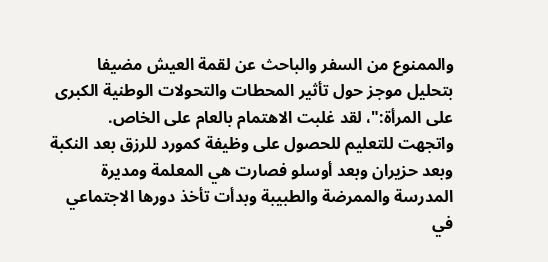والممنوع من السفر والباحث عن لقمة العيش مضيفا بتحليل موجز حول تأثير المحطات والتحولات الوطنية الكبرى على المرأة:"، لقد غلبت الاهتمام بالعام على الخاص. واتجهت للتعليم للحصول على وظيفة كمورد للرزق بعد النكبة وبعد حزيران وبعد أوسلو فصارت هي المعلمة ومديرة المدرسة والممرضة والطبيبة وبدأت تأخذ دورها الاجتماعي في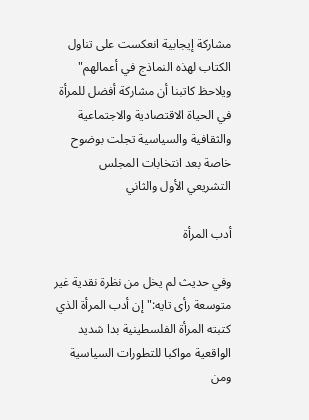مشاركة إيجابية انعكست على تناول الكتاب لهذه النماذج في أعمالهم"
ويلاحظ كاتبنا أن مشاركة أفضل للمرأة في الحياة الاقتصادية والاجتماعية والثقافية والسياسية تجلت بوضوح خاصة بعد انتخابات المجلس التشريعي الأول والثاني

أدب المرأة

وفي حديث لم يخل من نظرة نقدية غير متوسعة رأى تايه:" إن أدب المرأة الذي كتبته المرأة الفلسطينية بدا شديد الواقعية مواكبا للتطورات السياسية ومن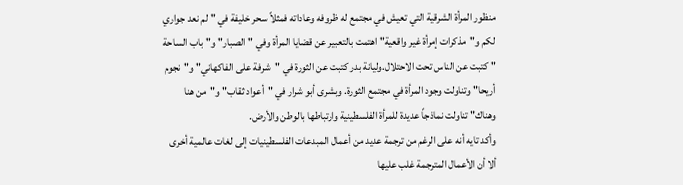منظور المرأة الشرقية التي تعيش في مجتمع له ظروفه وعاداته فمثلاً سحر خليفة في "لم نعد جواري لكم و"مذكرات إمرأة غير واقعية" اهتمت بالتعبير عن قضايا المرأة وفي "الصبار" و"باب الساحة " كتبت عن الناس تحت الاحتلال.وليانة بدر كتبت عن الثورة في "شرفة على الفاكهاني" و"نجوم أريحا" وتناولت وجود المرأة في مجتمع الثورة. وبشرى أبو شرار في "أعواد ثقاب" و"من هنا وهناك" تناولت نماذجاً عديدة للمرأة الفلسطينية وارتباطها بالوطن والأرض.
وأكد تايه أنه على الرغم من ترجمة عديد من أعمال المبدعات الفلسطينيات إلى لغات عالمية أخرى ألا أن الأعمال المترجمة غلب عليها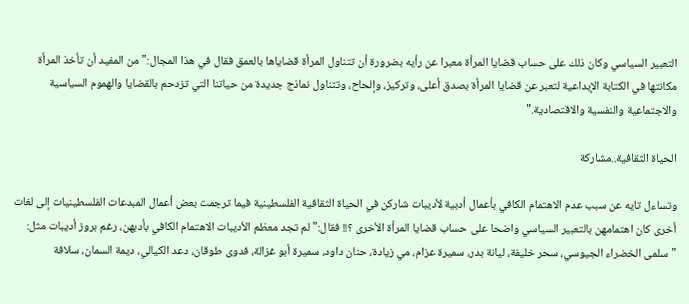التعبير السياسي وكان ذلك على حساب قضايا المرأة معبرا عن رأيه بضرورة أن تتناول المرأة قضاياها بالعمق فقال في هذا المجال:" من المفيد أن تأخذ المرأة مكانتها في الكتابة الإبداعية لتعبر عن قضايا المرأة بصدق أعلى، وتركيز، وإلحاح، وتتناول نماذج جديدة من حياتنا التي تزدحم بالقضايا والهموم السياسية والاجتماعية والنفسية والاقتصادية."

الحياة الثقافية..مشاركة

وتساءل تايه عن سبب عدم الاهتمام الكافي بأعمال أدبية لأديبات شاركن في الحياة الثقافية الفلسطينية فيما ترجمت بعض أعمال المبدعات الفلسطينيات إلى لغات أخرى كان اهتمامهن بالتعبير السياسي واضحا على حساب قضايا المرأة الأخرى ؟!! فقال:" لم تجد معظم الأديبات الاهتمام الكافي بأدبهن، رغم بروز أديبات مثل: "سلمى الخضراء الجيوسي، سحر خليفة، ليانة بدر، سميرة عزام، مي زيادة، حنان داود، سميرة أبو غزالة، فدوى طوقان، دعد الكيالي، ديمة السمان، سلافة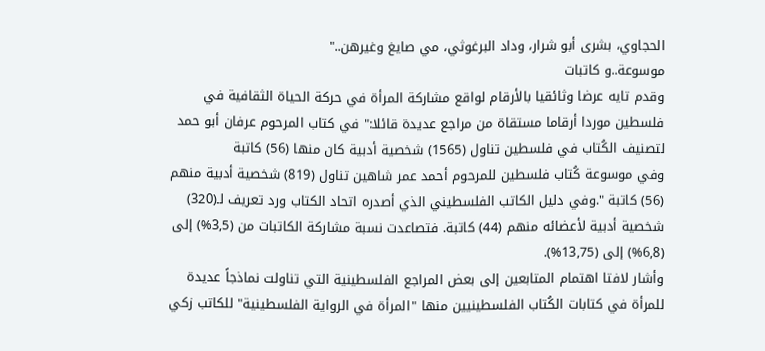الحجاوي، بشرى أبو شرار، وداد البرغوثي، مي صايغ وغيرهن.."
موسوعة..و كاتبات
وقدم تايه عرضا وثائقيا بالأرقام لواقع مشاركة المرأة في حركة الحياة الثقافية في فلسطين موردا أرقاما مستقاة من مراجع عديدة قائلا:" في كتاب المرحوم عرفان أبو حمد لتصنيف الكُتاب في فلسطين تناول (1565) شخصية أدبية كان منها (56) كاتبة
وفي موسوعة كُتاب فلسطين للمرحوم أحمد عمر شاهين تناول (819) شخصية أدبية منهم (56) كاتبة ".وفي دليل الكاتب الفلسطيني الذي أصدره اتحاد الكتاب ورد تعريف لـ(320) شخصية أدبية لأعضائه منهم (44) كاتبة. فتصاعدت نسبة مشاركة الكاتبات من (3,5%) إلى (6,8%) إلى (13,75%).
وأشار لافتا اهتمام المتابعين إلى بعض المراجع الفلسطينية التي تناولت نماذجاً عديدة للمرأة في كتابات الكُتاب الفلسطينيين منها "المرأة في الرواية الفلسطينية" للكاتب زكي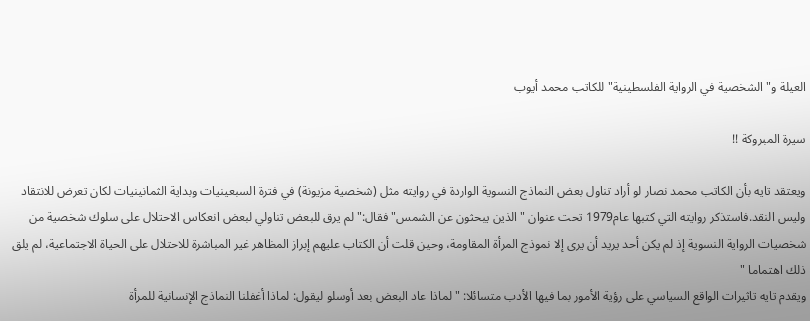العيلة و"الشخصية في الرواية الفلسطينية" للكاتب محمد أيوب

سيرة المبروكة !!

ويعتقد تايه بأن الكاتب محمد نصار لو أراد تناول بعض النماذج النسوية الواردة في روايته مثل (شخصية مزيونة) في فترة السبعينيات وبداية الثمانينيات لكان تعرض للانتقاد وليس النقد.فاستذكر روايته التي كتبها عام1979 تحت عنوان "الذين يبحثون عن الشمس" فقال:" لم يرق للبعض تناولي لبعض انعكاس الاحتلال على سلوك شخصية من شخصيات الرواية النسوية إذ لم يكن أحد يريد أن يرى إلا نموذج المرأة المقاومة، وحين قلت أن الكتاب عليهم إبراز المظاهر غير المباشرة للاحتلال على الحياة الاجتماعية، لم يلق ذلك اهتماما "
ويقدم تايه تاثيرات الواقع السياسي على رؤية الأمور بما فيها الأدب متسائلا: " لماذا عاد البعض بعد أوسلو ليقول: لماذا أغفلنا النماذج الإنسانية للمرأة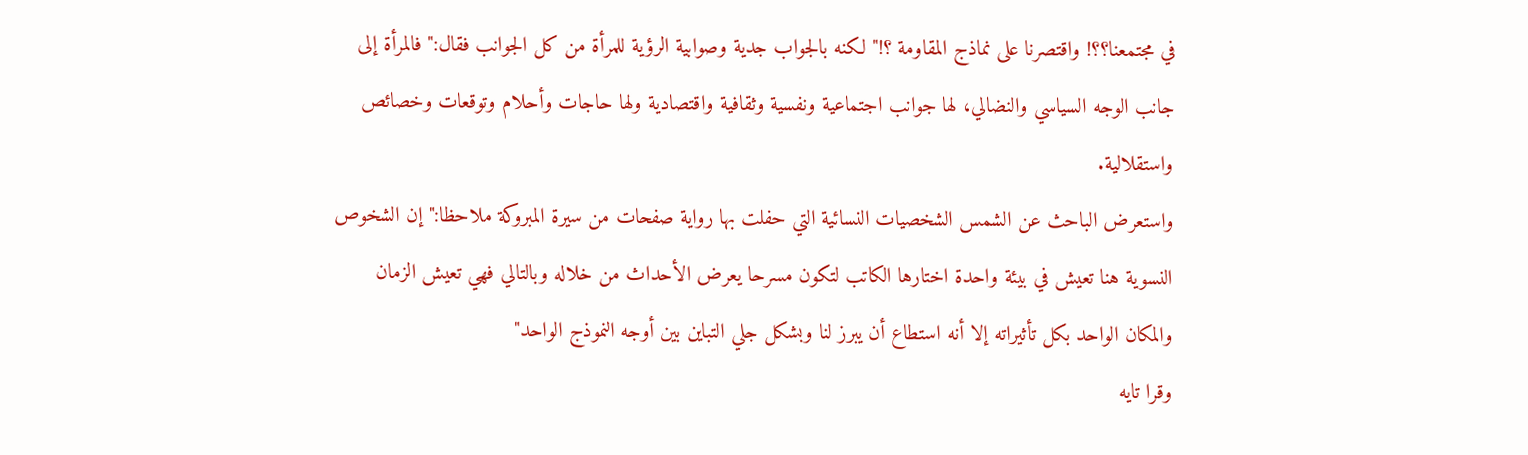في مجتمعنا؟؟! واقتصرنا على نماذج المقاومة ؟!" لكنه بالجواب جدية وصوابية الرؤية للمرأة من كل الجوانب فقال:" فالمرأة إلى جانب الوجه السياسي والنضالي، لها جوانب اجتماعية ونفسية وثقافية واقتصادية ولها حاجات وأحلام وتوقعات وخصائص واستقلالية.
واستعرض الباحث عن الشمس الشخصيات النسائية التي حفلت بها رواية صفحات من سيرة المبروكة ملاحظا:" إن الشخوص النسوية هنا تعيش في بيئة واحدة اختارها الكاتب لتكون مسرحا يعرض الأحداث من خلاله وبالتالي فهي تعيش الزمان والمكان الواحد بكل تأثيراته إلا أنه استطاع أن يبرز لنا وبشكل جلي التباين بين أوجه النموذج الواحد"
وقرا تايه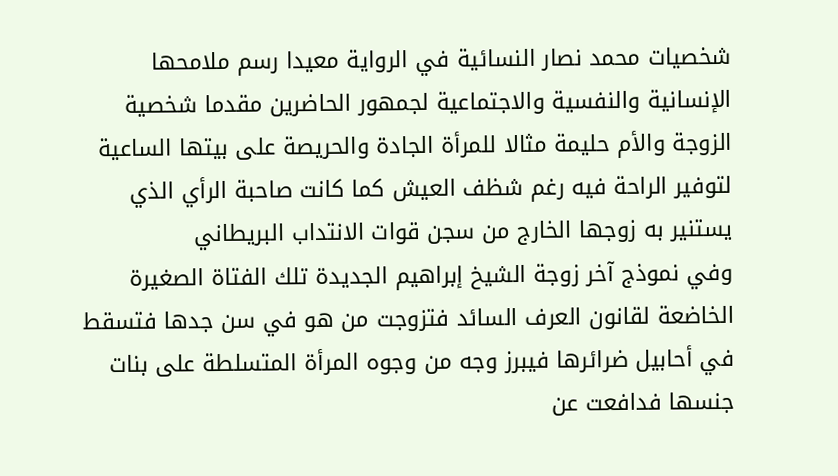شخصيات محمد نصار النسائية في الرواية معيدا رسم ملامحها الإنسانية والنفسية والاجتماعية لجمهور الحاضرين مقدما شخصية الزوجة والأم حليمة مثالا للمرأة الجادة والحريصة على بيتها الساعية لتوفير الراحة فيه رغم شظف العيش كما كانت صاحبة الرأي الذي يستنير به زوجها الخارج من سجن قوات الانتداب البريطاني
وفي نموذج آخر زوجة الشيخ إبراهيم الجديدة تلك الفتاة الصغيرة الخاضعة لقانون العرف السائد فتزوجت من هو في سن جدها فتسقط في أحابيل ضرائرها فيبرز وجه من وجوه المرأة المتسلطة على بنات جنسها فدافعت عن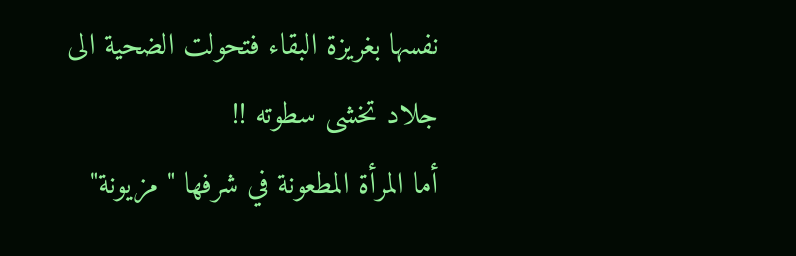نفسها بغريزة البقاء فتحولت الضحية الى جلاد تخشى سطوته !!
أما المرأة المطعونة في شرفها " مزيونة"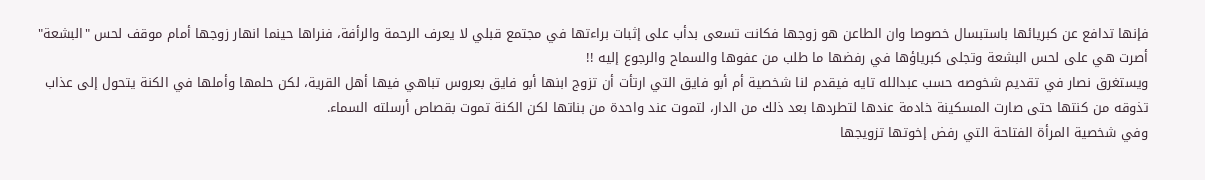فإنها تدافع عن كبريائها باستبسال خصوصا وان الطاعن هو زوجها فكانت تسعى بدأب على إثبات براءتها في مجتمع قبلي لا يعرف الرحمة والرأفة، فنراها حينما انهار زوجها أمام موقف لحس "البشعة" أصرت هي على لحس البشعة وتجلى كبرياؤها في رفضها ما طلب من عفوها والسماح والرجوع إليه !!
ويستغرق نصار في تقديم شخوصه حسب عبدالله تايه فيقدم لنا شخصية أم أبو فايق التي ارتأت أن تزوج ابنها أبو فايق بعروس تباهي فيها أهل القرية، لكن حلمها وأملها في الكنة يتحول إلى عذاب تذوقه من كنتها حتى صارت المسكينة خادمة عندها لتطردها بعد ذلك من الدار، لتموت عند واحدة من بناتها لكن الكنة تموت بقصاص أرسلته السماء.
وفي شخصية المرأة الفتاحة التي رفض إخوتها تزويجها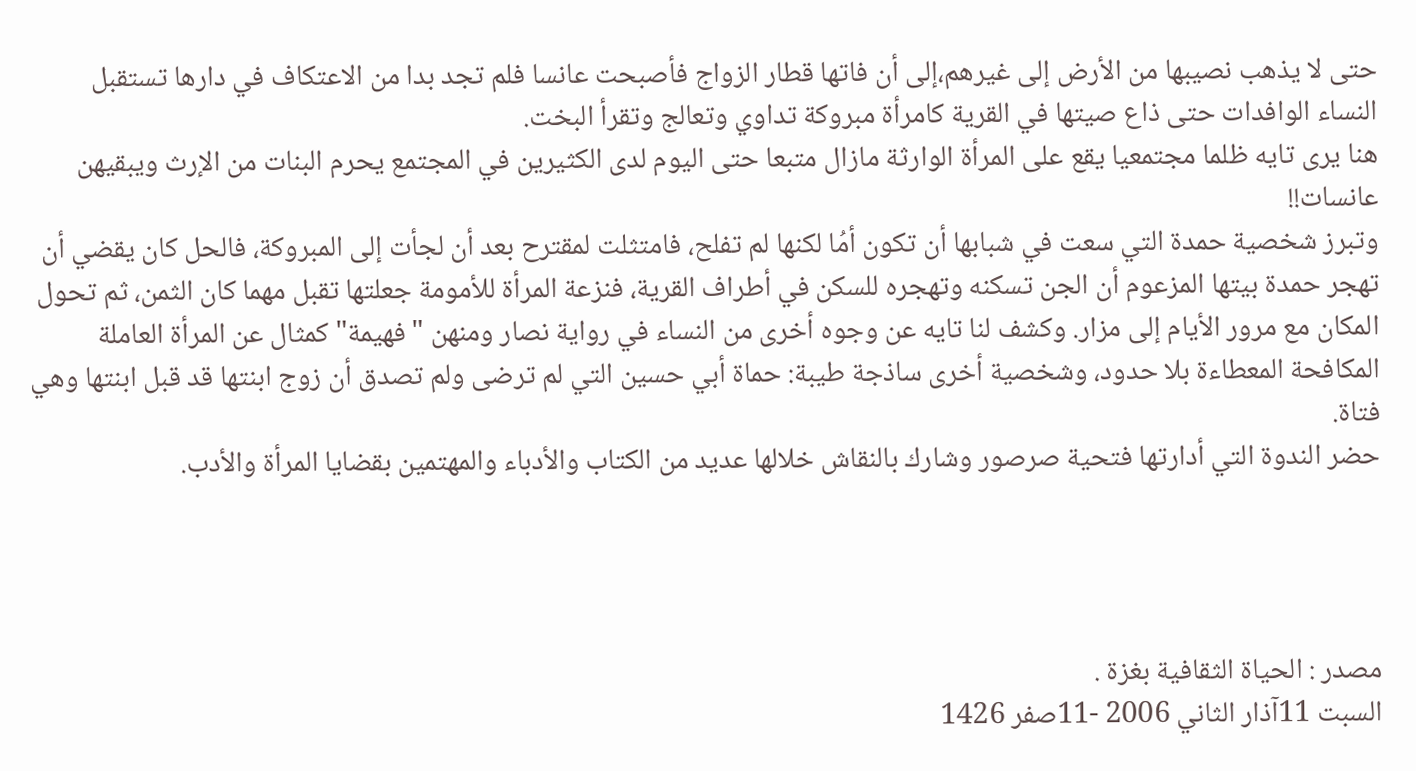حتى لا يذهب نصيبها من الأرض إلى غيرهم،إلى أن فاتها قطار الزواج فأصبحت عانسا فلم تجد بدا من الاعتكاف في دارها تستقبل النساء الوافدات حتى ذاع صيتها في القرية كامرأة مبروكة تداوي وتعالج وتقرأ البخت.
هنا يرى تايه ظلما مجتمعيا يقع على المرأة الوارثة مازال متبعا حتى اليوم لدى الكثيرين في المجتمع يحرم البنات من الإرث ويبقيهن عانسات!!
وتبرز شخصية حمدة التي سعت في شبابها أن تكون أمُا لكنها لم تفلح، فامتثلت لمقترح بعد أن لجأت إلى المبروكة، فالحل كان يقضي أن تهجر حمدة بيتها المزعوم أن الجن تسكنه وتهجره للسكن في أطراف القرية، فنزعة المرأة للأمومة جعلتها تقبل مهما كان الثمن، ثم تحول المكان مع مرور الأيام إلى مزار. وكشف لنا تايه عن وجوه أخرى من النساء في رواية نصار ومنهن "فهيمة" كمثال عن المرأة العاملة المكافحة المعطاءة بلا حدود، وشخصية أخرى ساذجة طيبة: حماة أبي حسين التي لم ترضى ولم تصدق أن زوج ابنتها قد قبل ابنتها وهي فتاة.
حضر الندوة التي أدارتها فتحية صرصور وشارك بالنقاش خلالها عديد من الكتاب والأدباء والمهتمين بقضايا المرأة والأدب.




مصدر : الحياة الثقافية بغزة .
السبت 11آذار الثاني 2006 -11صفر 1426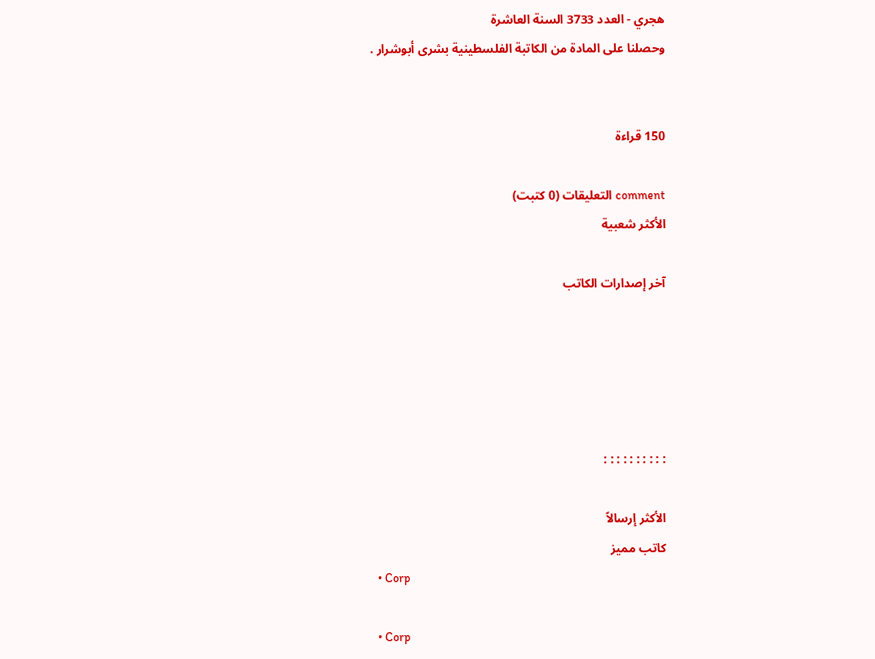هجري - العدد 3733 السنة العاشرة
وحصلنا على المادة من الكاتبة الفلسطينية بشرى أبوشرار .


150 قراءة

comment التعليقات (0 كتبت)
الأكثر شعبية

آخر إصدارات الكاتب





: : : : : : : : : :

الأكثر إرسالاً
كاتب مميز
  • Corp

  • Corp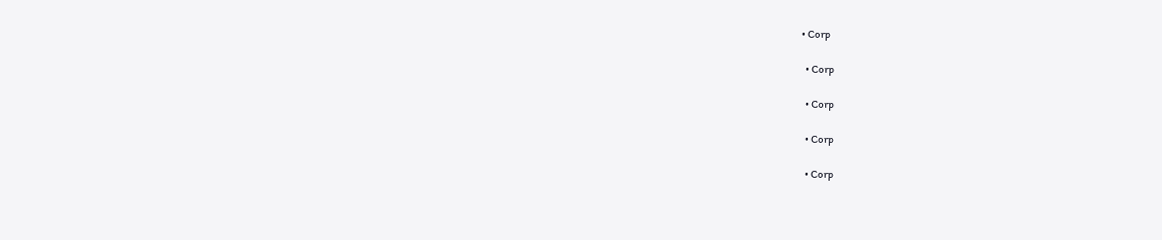• Corp

  • Corp

  • Corp

  • Corp

  • Corp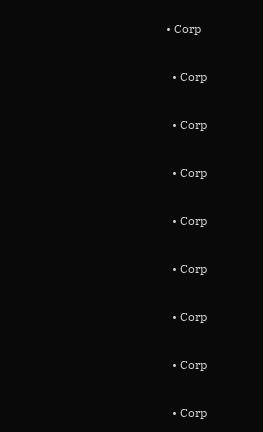• Corp

  • Corp

  • Corp

  • Corp

  • Corp

  • Corp

  • Corp

  • Corp

  • Corp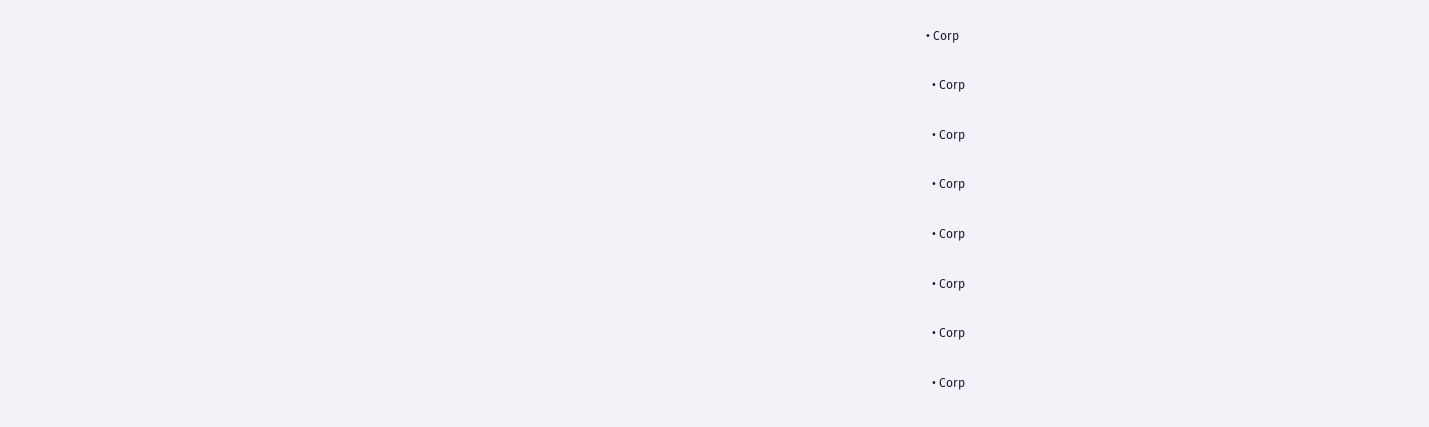• Corp

  • Corp

  • Corp

  • Corp

  • Corp

  • Corp

  • Corp

  • Corp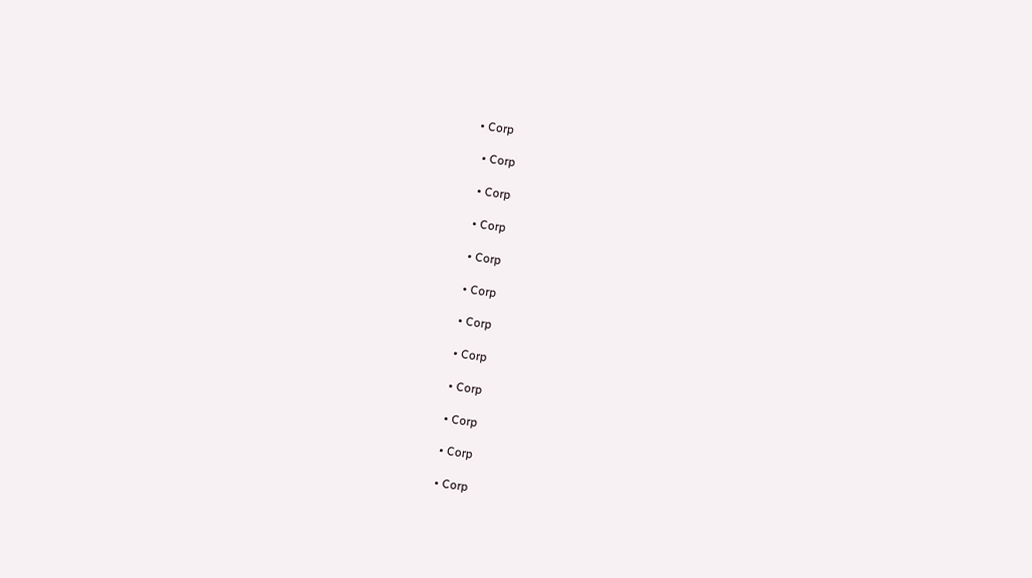• Corp

  • Corp

  • Corp

  • Corp

  • Corp

  • Corp

  • Corp

  • Corp

  • Corp

  • Corp

  • Corp

  • Corp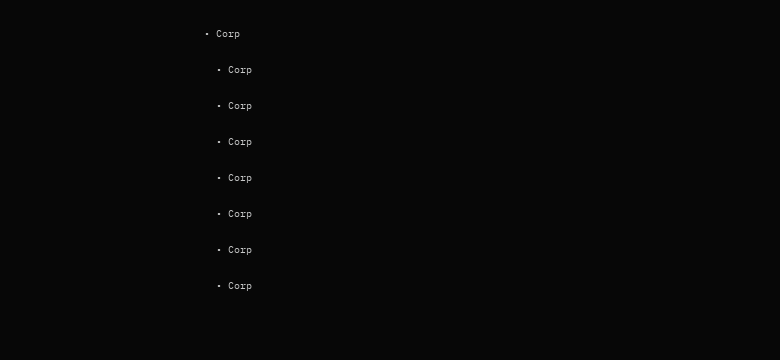• Corp

  • Corp

  • Corp

  • Corp

  • Corp

  • Corp

  • Corp

  • Corp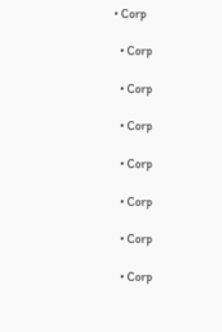• Corp

  • Corp

  • Corp

  • Corp

  • Corp

  • Corp

  • Corp

  • Corp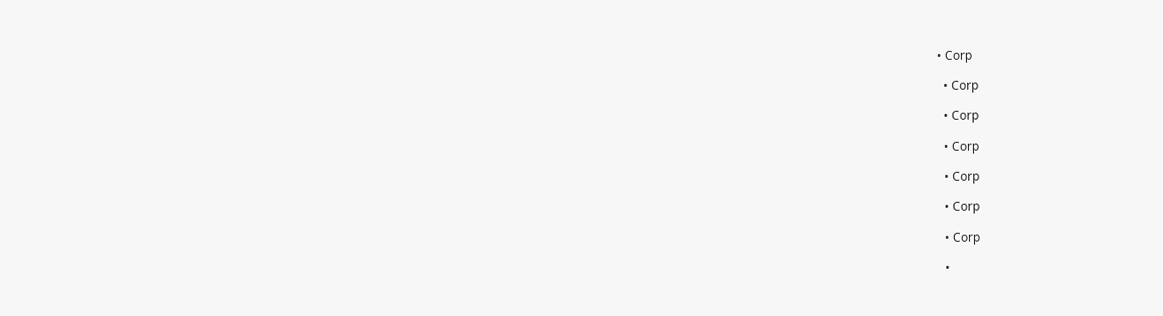• Corp

  • Corp

  • Corp

  • Corp

  • Corp

  • Corp

  • Corp

  •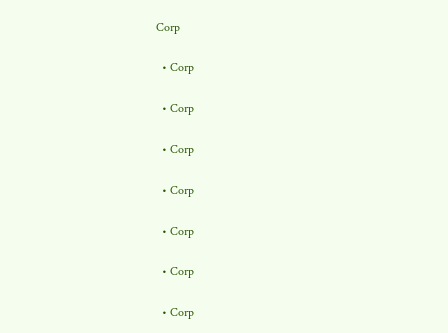Corp

  • Corp

  • Corp

  • Corp

  • Corp

  • Corp

  • Corp

  • Corp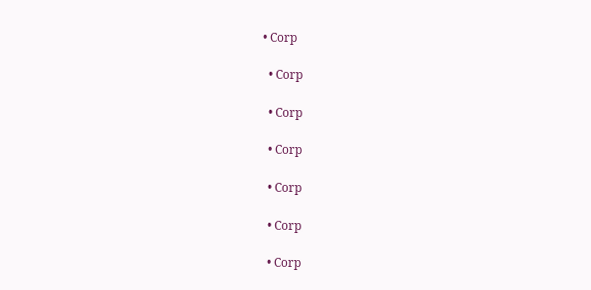• Corp

  • Corp

  • Corp

  • Corp

  • Corp

  • Corp

  • Corp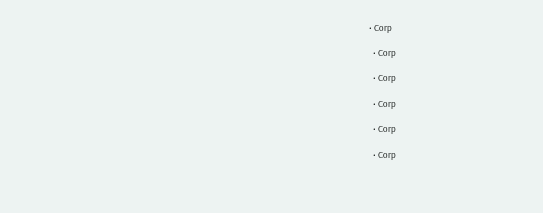• Corp

  • Corp

  • Corp

  • Corp

  • Corp

  • Corp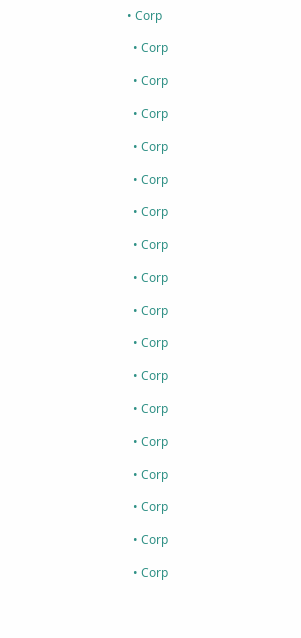• Corp

  • Corp

  • Corp

  • Corp

  • Corp

  • Corp

  • Corp

  • Corp

  • Corp

  • Corp

  • Corp

  • Corp

  • Corp

  • Corp

  • Corp

  • Corp

  • Corp

  • Corp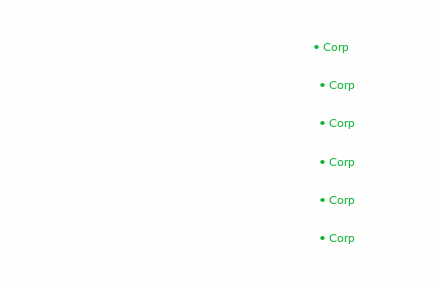• Corp

  • Corp

  • Corp

  • Corp

  • Corp

  • Corp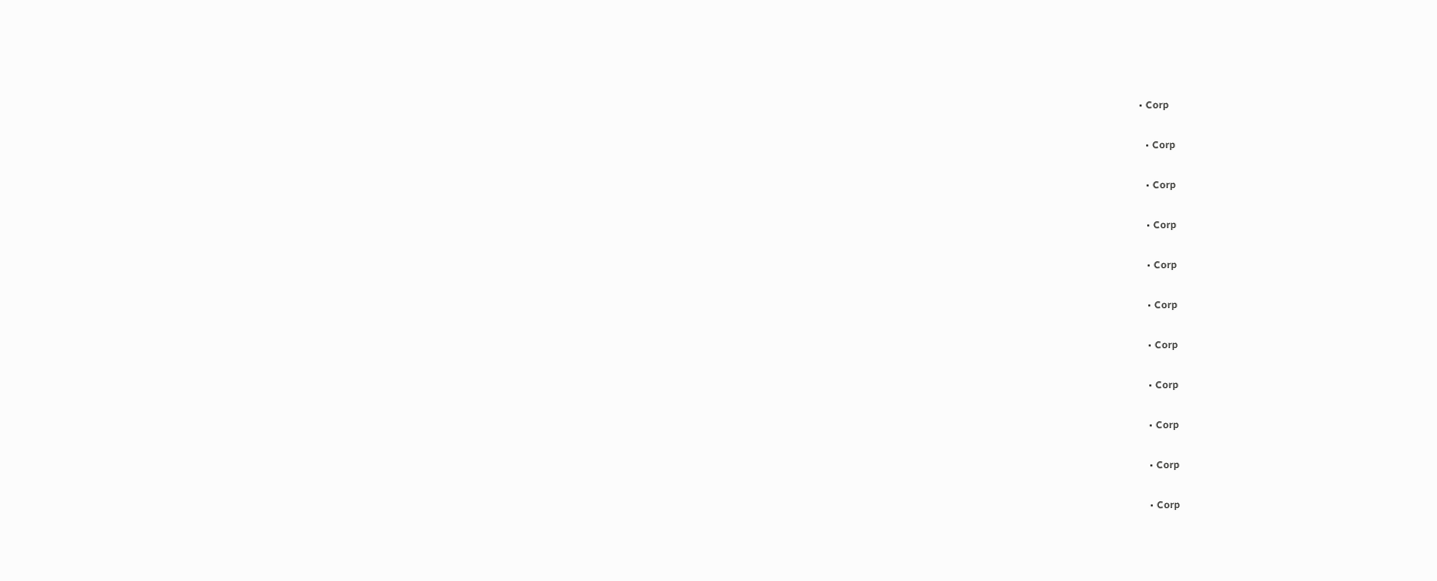• Corp

  • Corp

  • Corp

  • Corp

  • Corp

  • Corp

  • Corp

  • Corp

  • Corp

  • Corp

  • Corp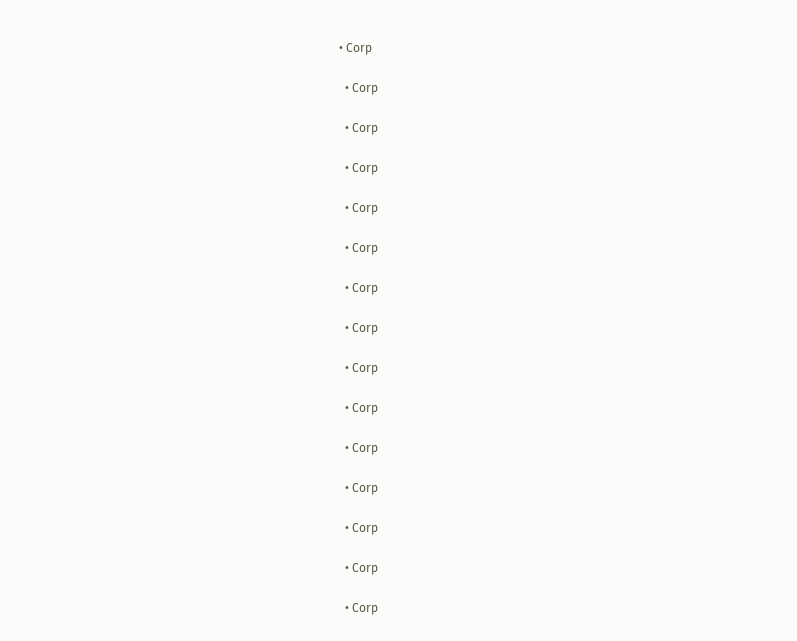• Corp

  • Corp

  • Corp

  • Corp

  • Corp

  • Corp

  • Corp

  • Corp

  • Corp

  • Corp

  • Corp

  • Corp

  • Corp

  • Corp

  • Corp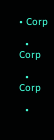• Corp

  • Corp

  • Corp

  •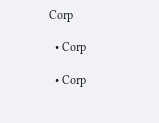Corp

  • Corp

  • Corp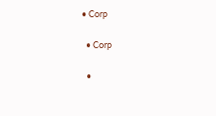• Corp

  • Corp

  •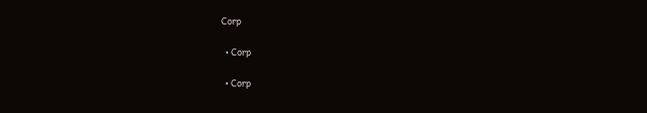Corp

  • Corp

  • Corp